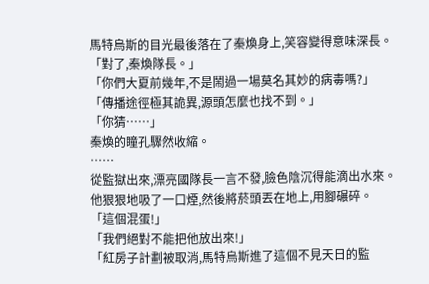馬特烏斯的目光最後落在了秦煥身上,笑容變得意味深長。
「對了,秦煥隊長。」
「你們大夏前幾年,不是鬧過一場莫名其妙的病毒嗎?」
「傳播途徑極其詭異,源頭怎麼也找不到。」
「你猜……」
秦煥的瞳孔驟然收縮。
……
從監獄出來,漂亮國隊長一言不發,臉色陰沉得能滴出水來。
他狠狠地吸了一口煙,然後將菸頭丟在地上,用腳碾碎。
「這個混蛋!」
「我們絕對不能把他放出來!」
「紅房子計劃被取消,馬特烏斯進了這個不見天日的監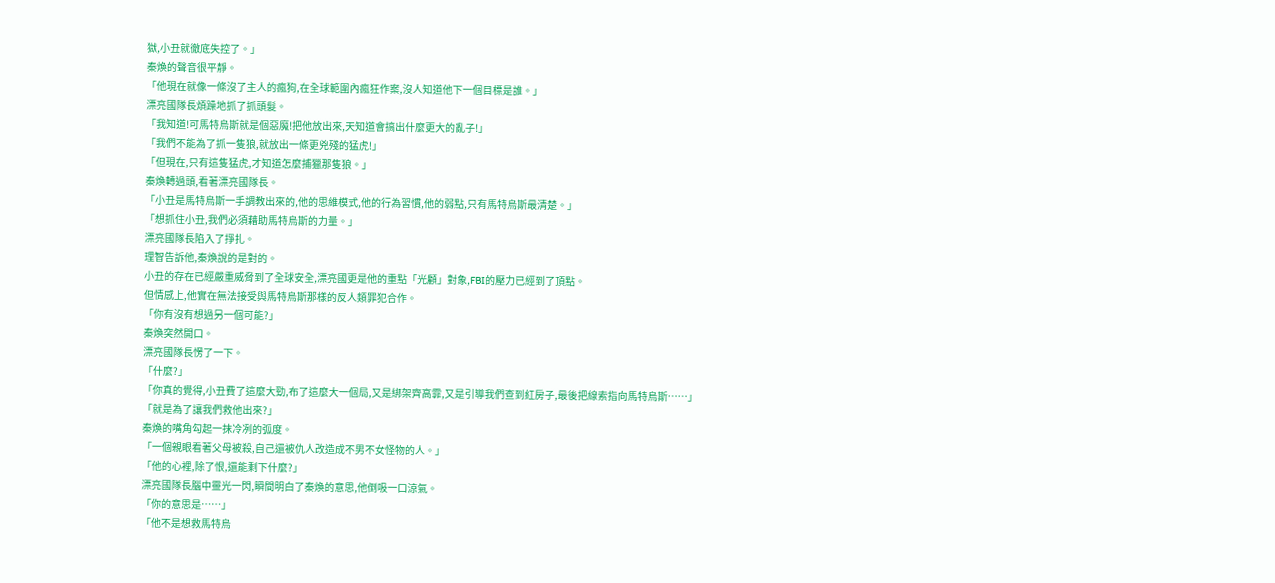獄,小丑就徹底失控了。」
秦煥的聲音很平靜。
「他現在就像一條沒了主人的瘋狗,在全球範圍內瘋狂作案,沒人知道他下一個目標是誰。」
漂亮國隊長煩躁地抓了抓頭髮。
「我知道!可馬特烏斯就是個惡魔!把他放出來,天知道會搞出什麼更大的亂子!」
「我們不能為了抓一隻狼,就放出一條更兇殘的猛虎!」
「但現在,只有這隻猛虎,才知道怎麼捕獵那隻狼。」
秦煥轉過頭,看著漂亮國隊長。
「小丑是馬特烏斯一手調教出來的,他的思維模式,他的行為習慣,他的弱點,只有馬特烏斯最清楚。」
「想抓住小丑,我們必須藉助馬特烏斯的力量。」
漂亮國隊長陷入了掙扎。
理智告訴他,秦煥說的是對的。
小丑的存在已經嚴重威脅到了全球安全,漂亮國更是他的重點「光顧」對象,FBI的壓力已經到了頂點。
但情感上,他實在無法接受與馬特烏斯那樣的反人類罪犯合作。
「你有沒有想過另一個可能?」
秦煥突然開口。
漂亮國隊長愣了一下。
「什麼?」
「你真的覺得,小丑費了這麼大勁,布了這麼大一個局,又是綁架齊高霏,又是引導我們查到紅房子,最後把線索指向馬特烏斯……」
「就是為了讓我們救他出來?」
秦煥的嘴角勾起一抹冷冽的弧度。
「一個親眼看著父母被殺,自己還被仇人改造成不男不女怪物的人。」
「他的心裡,除了恨,還能剩下什麼?」
漂亮國隊長腦中靈光一閃,瞬間明白了秦煥的意思,他倒吸一口涼氣。
「你的意思是……」
「他不是想救馬特烏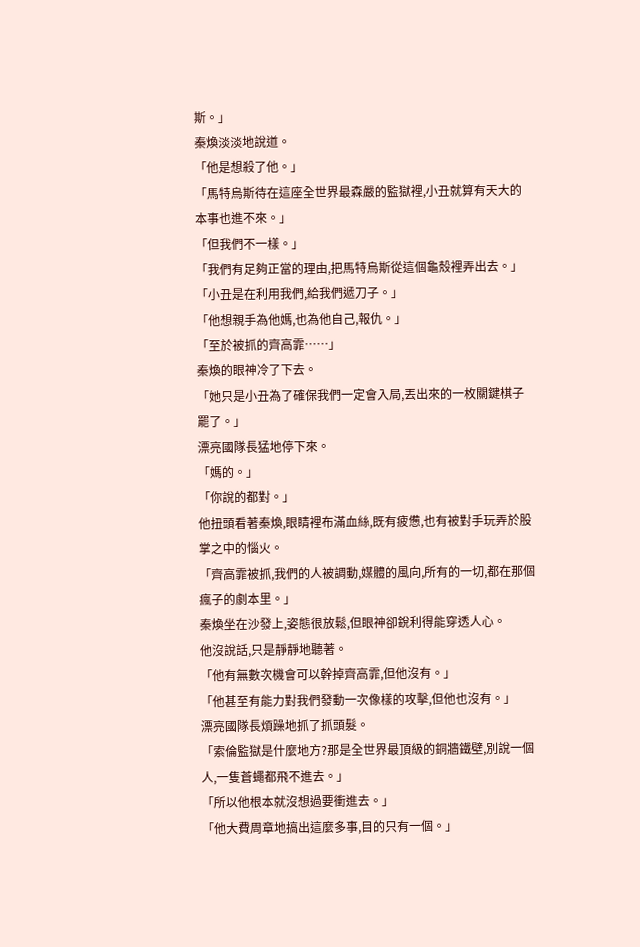斯。」
秦煥淡淡地說道。
「他是想殺了他。」
「馬特烏斯待在這座全世界最森嚴的監獄裡,小丑就算有天大的本事也進不來。」
「但我們不一樣。」
「我們有足夠正當的理由,把馬特烏斯從這個龜殼裡弄出去。」
「小丑是在利用我們,給我們遞刀子。」
「他想親手為他媽,也為他自己,報仇。」
「至於被抓的齊高霏……」
秦煥的眼神冷了下去。
「她只是小丑為了確保我們一定會入局,丟出來的一枚關鍵棋子罷了。」
漂亮國隊長猛地停下來。
「媽的。」
「你說的都對。」
他扭頭看著秦煥,眼睛裡布滿血絲,既有疲憊,也有被對手玩弄於股掌之中的惱火。
「齊高霏被抓,我們的人被調動,媒體的風向,所有的一切,都在那個瘋子的劇本里。」
秦煥坐在沙發上,姿態很放鬆,但眼神卻銳利得能穿透人心。
他沒說話,只是靜靜地聽著。
「他有無數次機會可以幹掉齊高霏,但他沒有。」
「他甚至有能力對我們發動一次像樣的攻擊,但他也沒有。」
漂亮國隊長煩躁地抓了抓頭髮。
「索倫監獄是什麼地方?那是全世界最頂級的銅牆鐵壁,別說一個人,一隻蒼蠅都飛不進去。」
「所以他根本就沒想過要衝進去。」
「他大費周章地搞出這麼多事,目的只有一個。」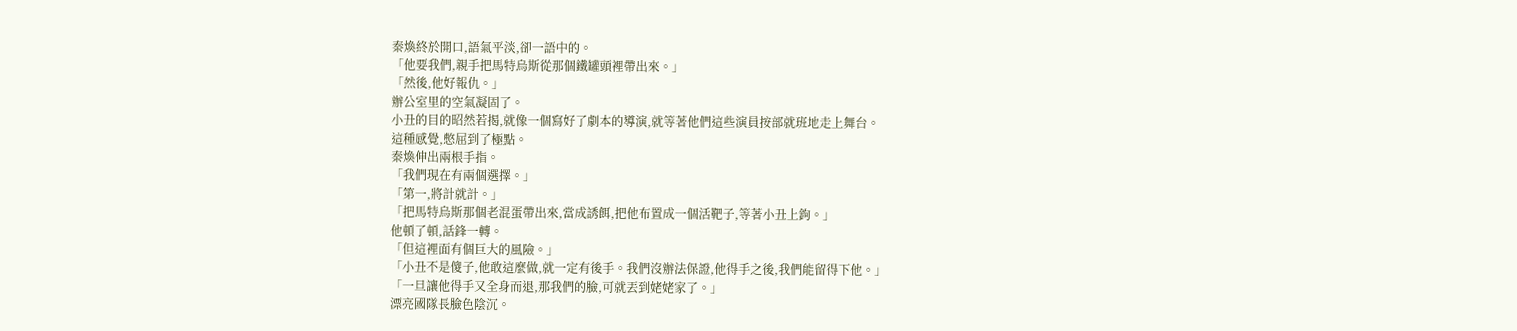秦煥終於開口,語氣平淡,卻一語中的。
「他要我們,親手把馬特烏斯從那個鐵罐頭裡帶出來。」
「然後,他好報仇。」
辦公室里的空氣凝固了。
小丑的目的昭然若揭,就像一個寫好了劇本的導演,就等著他們這些演員按部就班地走上舞台。
這種感覺,憋屈到了極點。
秦煥伸出兩根手指。
「我們現在有兩個選擇。」
「第一,將計就計。」
「把馬特烏斯那個老混蛋帶出來,當成誘餌,把他布置成一個活靶子,等著小丑上鉤。」
他頓了頓,話鋒一轉。
「但這裡面有個巨大的風險。」
「小丑不是傻子,他敢這麼做,就一定有後手。我們沒辦法保證,他得手之後,我們能留得下他。」
「一旦讓他得手又全身而退,那我們的臉,可就丟到姥姥家了。」
漂亮國隊長臉色陰沉。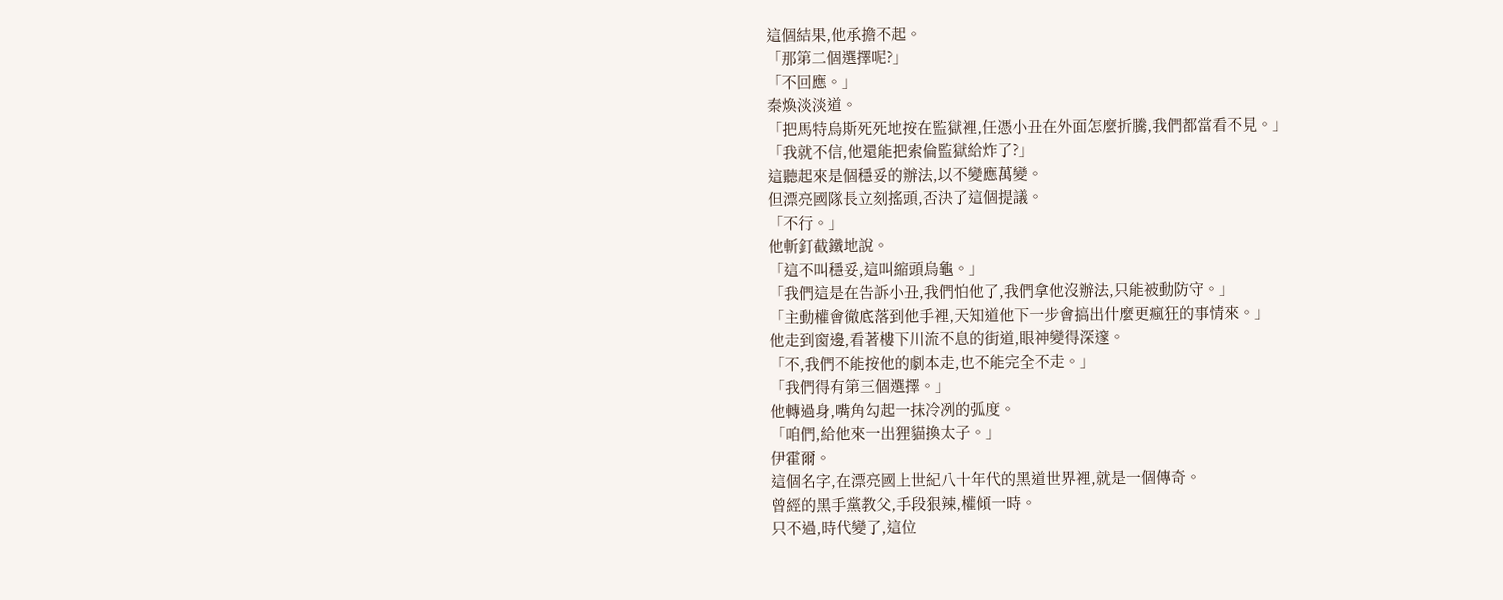這個結果,他承擔不起。
「那第二個選擇呢?」
「不回應。」
秦煥淡淡道。
「把馬特烏斯死死地按在監獄裡,任憑小丑在外面怎麼折騰,我們都當看不見。」
「我就不信,他還能把索倫監獄給炸了?」
這聽起來是個穩妥的辦法,以不變應萬變。
但漂亮國隊長立刻搖頭,否決了這個提議。
「不行。」
他斬釘截鐵地說。
「這不叫穩妥,這叫縮頭烏龜。」
「我們這是在告訴小丑,我們怕他了,我們拿他沒辦法,只能被動防守。」
「主動權會徹底落到他手裡,天知道他下一步會搞出什麼更瘋狂的事情來。」
他走到窗邊,看著樓下川流不息的街道,眼神變得深邃。
「不,我們不能按他的劇本走,也不能完全不走。」
「我們得有第三個選擇。」
他轉過身,嘴角勾起一抹冷冽的弧度。
「咱們,給他來一出狸貓換太子。」
伊霍爾。
這個名字,在漂亮國上世紀八十年代的黑道世界裡,就是一個傳奇。
曾經的黑手黨教父,手段狠辣,權傾一時。
只不過,時代變了,這位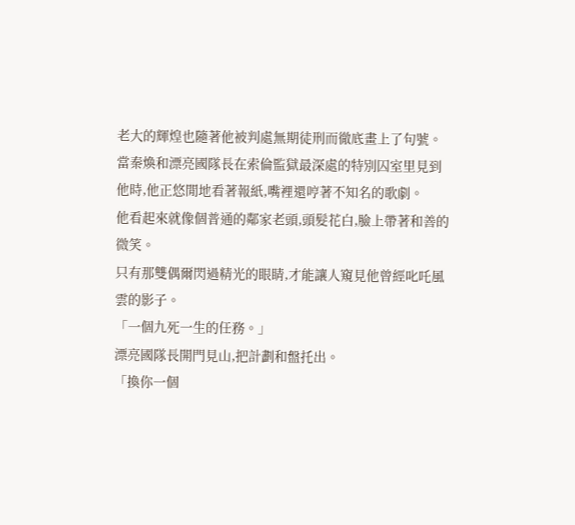老大的輝煌也隨著他被判處無期徒刑而徹底畫上了句號。
當秦煥和漂亮國隊長在索倫監獄最深處的特別囚室里見到他時,他正悠閒地看著報紙,嘴裡還哼著不知名的歌劇。
他看起來就像個普通的鄰家老頭,頭髮花白,臉上帶著和善的微笑。
只有那雙偶爾閃過精光的眼睛,才能讓人窺見他曾經叱吒風雲的影子。
「一個九死一生的任務。」
漂亮國隊長開門見山,把計劃和盤托出。
「換你一個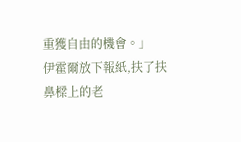重獲自由的機會。」
伊霍爾放下報紙,扶了扶鼻樑上的老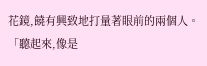花鏡,饒有興致地打量著眼前的兩個人。
「聽起來,像是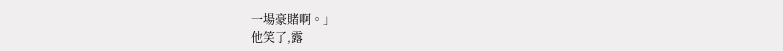一場豪賭啊。」
他笑了,露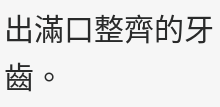出滿口整齊的牙齒。